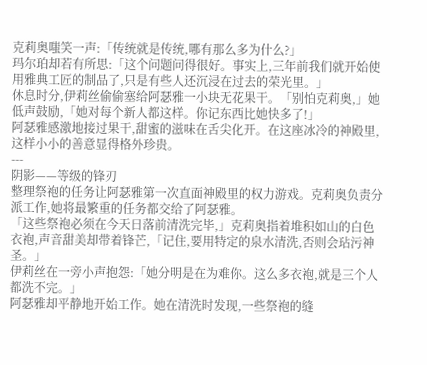克莉奥嗤笑一声:「传统就是传统,哪有那么多为什么?」
玛尔珀却若有所思:「这个问题问得很好。事实上,三年前我们就开始使用雅典工匠的制品了,只是有些人还沉浸在过去的荣光里。」
休息时分,伊莉丝偷偷塞给阿瑟雅一小块无花果干。「别怕克莉奥,」她低声鼓励,「她对每个新人都这样。你记东西比她快多了!」
阿瑟雅感激地接过果干,甜蜜的滋味在舌尖化开。在这座冰冷的神殿里,这样小小的善意显得格外珍贵。
---
阴影——等级的锋刃
整理祭袍的任务让阿瑟雅第一次直面神殿里的权力游戏。克莉奥负责分派工作,她将最繁重的任务都交给了阿瑟雅。
「这些祭袍必须在今天日落前清洗完毕,」克莉奥指着堆积如山的白色衣袍,声音甜美却带着锋芒,「记住,要用特定的泉水清洗,否则会玷污神圣。」
伊莉丝在一旁小声抱怨:「她分明是在为难你。这么多衣袍,就是三个人都洗不完。」
阿瑟雅却平静地开始工作。她在清洗时发现,一些祭袍的缝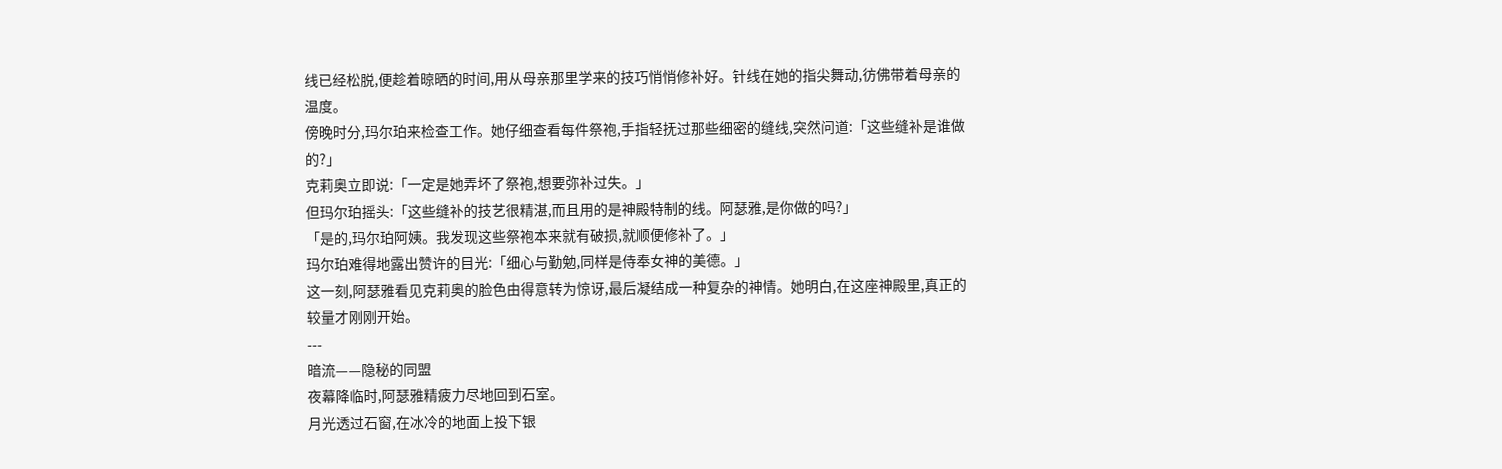线已经松脱,便趁着晾晒的时间,用从母亲那里学来的技巧悄悄修补好。针线在她的指尖舞动,彷佛带着母亲的温度。
傍晚时分,玛尔珀来检查工作。她仔细查看每件祭袍,手指轻抚过那些细密的缝线,突然问道:「这些缝补是谁做的?」
克莉奥立即说:「一定是她弄坏了祭袍,想要弥补过失。」
但玛尔珀摇头:「这些缝补的技艺很精湛,而且用的是神殿特制的线。阿瑟雅,是你做的吗?」
「是的,玛尔珀阿姨。我发现这些祭袍本来就有破损,就顺便修补了。」
玛尔珀难得地露出赞许的目光:「细心与勤勉,同样是侍奉女神的美德。」
这一刻,阿瑟雅看见克莉奥的脸色由得意转为惊讶,最后凝结成一种复杂的神情。她明白,在这座神殿里,真正的较量才刚刚开始。
---
暗流——隐秘的同盟
夜幕降临时,阿瑟雅精疲力尽地回到石室。
月光透过石窗,在冰冷的地面上投下银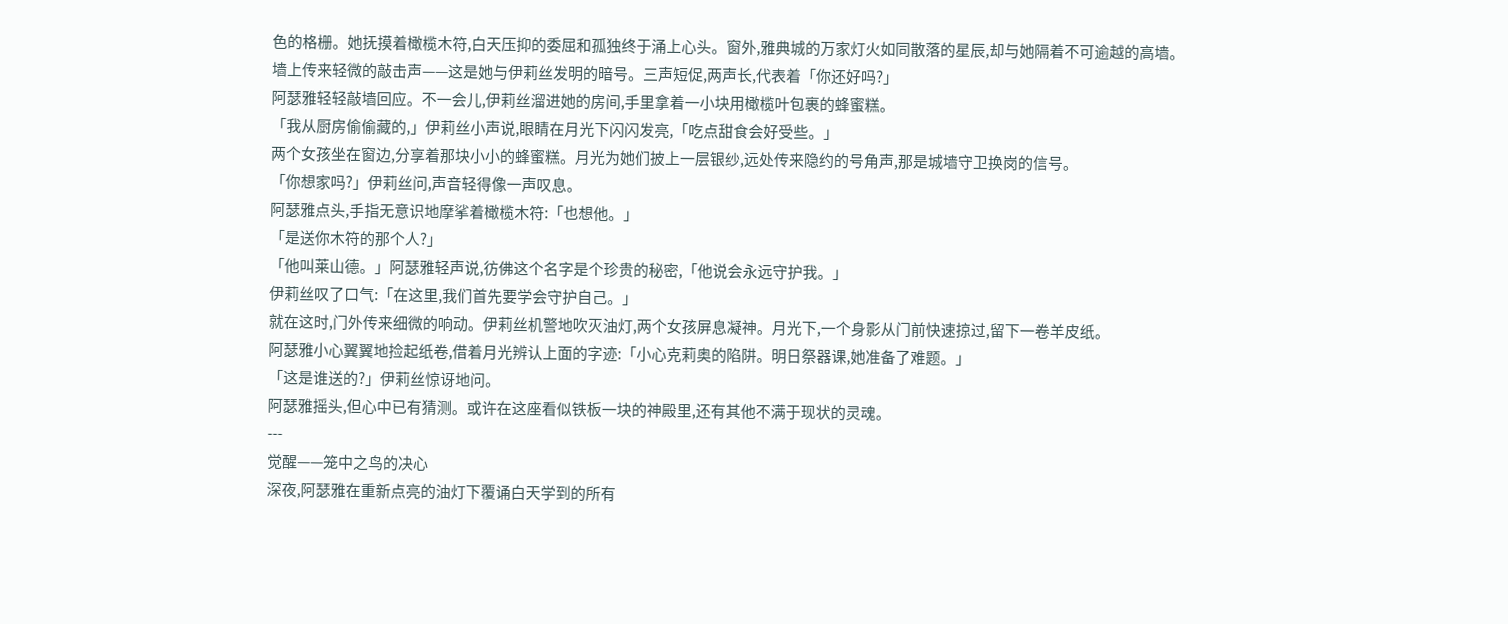色的格栅。她抚摸着橄榄木符,白天压抑的委屈和孤独终于涌上心头。窗外,雅典城的万家灯火如同散落的星辰,却与她隔着不可逾越的高墙。
墙上传来轻微的敲击声——这是她与伊莉丝发明的暗号。三声短促,两声长,代表着「你还好吗?」
阿瑟雅轻轻敲墙回应。不一会儿,伊莉丝溜进她的房间,手里拿着一小块用橄榄叶包裹的蜂蜜糕。
「我从厨房偷偷藏的,」伊莉丝小声说,眼睛在月光下闪闪发亮,「吃点甜食会好受些。」
两个女孩坐在窗边,分享着那块小小的蜂蜜糕。月光为她们披上一层银纱,远处传来隐约的号角声,那是城墙守卫换岗的信号。
「你想家吗?」伊莉丝问,声音轻得像一声叹息。
阿瑟雅点头,手指无意识地摩挲着橄榄木符:「也想他。」
「是送你木符的那个人?」
「他叫莱山德。」阿瑟雅轻声说,彷佛这个名字是个珍贵的秘密,「他说会永远守护我。」
伊莉丝叹了口气:「在这里,我们首先要学会守护自己。」
就在这时,门外传来细微的响动。伊莉丝机警地吹灭油灯,两个女孩屏息凝神。月光下,一个身影从门前快速掠过,留下一卷羊皮纸。
阿瑟雅小心翼翼地捡起纸卷,借着月光辨认上面的字迹:「小心克莉奥的陷阱。明日祭器课,她准备了难题。」
「这是谁送的?」伊莉丝惊讶地问。
阿瑟雅摇头,但心中已有猜测。或许在这座看似铁板一块的神殿里,还有其他不满于现状的灵魂。
---
觉醒——笼中之鸟的决心
深夜,阿瑟雅在重新点亮的油灯下覆诵白天学到的所有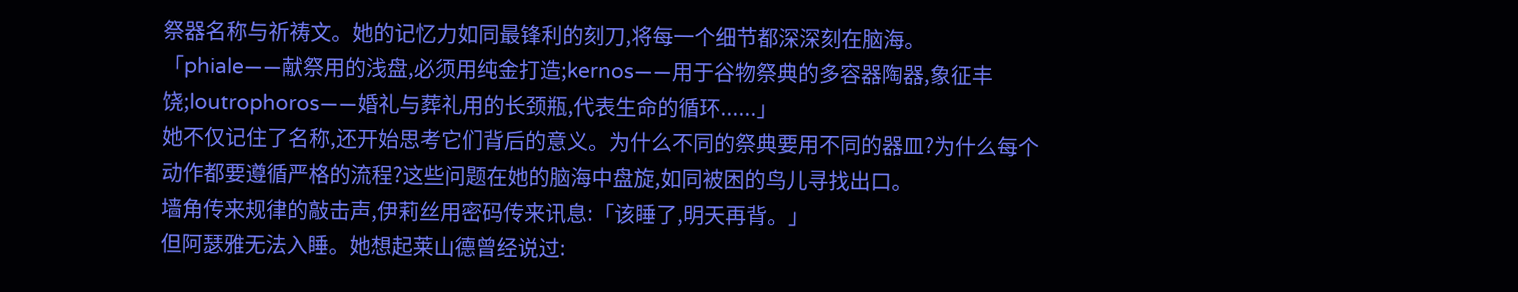祭器名称与祈祷文。她的记忆力如同最锋利的刻刀,将每一个细节都深深刻在脑海。
「phiale——献祭用的浅盘,必须用纯金打造;kernos——用于谷物祭典的多容器陶器,象征丰饶;loutrophoros——婚礼与葬礼用的长颈瓶,代表生命的循环......」
她不仅记住了名称,还开始思考它们背后的意义。为什么不同的祭典要用不同的器皿?为什么每个动作都要遵循严格的流程?这些问题在她的脑海中盘旋,如同被困的鸟儿寻找出口。
墙角传来规律的敲击声,伊莉丝用密码传来讯息:「该睡了,明天再背。」
但阿瑟雅无法入睡。她想起莱山德曾经说过: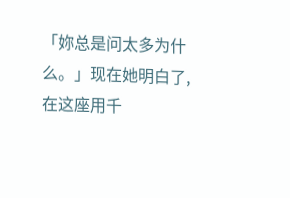「妳总是问太多为什么。」现在她明白了,在这座用千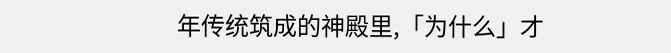年传统筑成的神殿里,「为什么」才